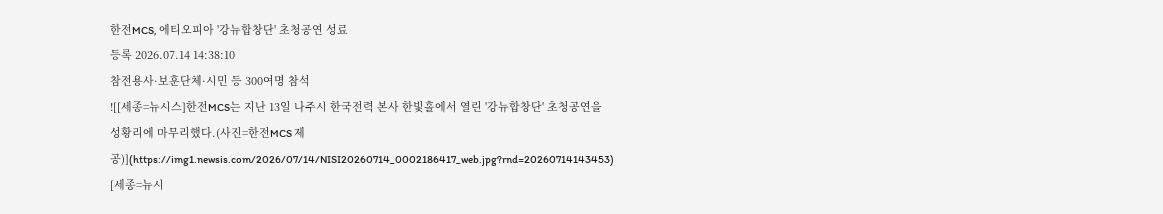한전MCS, 에티오피아 '강뉴합창단' 초청공연 성료
등록 2026.07.14 14:38:10
참전용사·보훈단체·시민 등 300여명 참석
![[세종=뉴시스]한전MCS는 지난 13일 나주시 한국전력 본사 한빛홀에서 열린 '강뉴합창단' 초청공연을 성황리에 마무리했다.(사진=한전MCS 제공)](https://img1.newsis.com/2026/07/14/NISI20260714_0002186417_web.jpg?rnd=20260714143453)
[세종=뉴시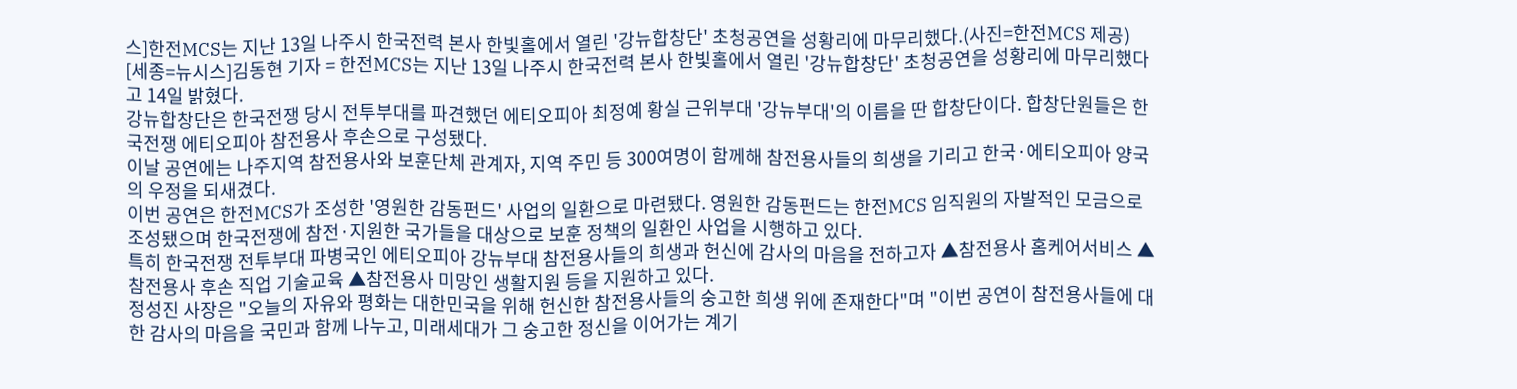스]한전MCS는 지난 13일 나주시 한국전력 본사 한빛홀에서 열린 '강뉴합창단' 초청공연을 성황리에 마무리했다.(사진=한전MCS 제공)
[세종=뉴시스]김동현 기자 = 한전MCS는 지난 13일 나주시 한국전력 본사 한빛홀에서 열린 '강뉴합창단' 초청공연을 성황리에 마무리했다고 14일 밝혔다.
강뉴합창단은 한국전쟁 당시 전투부대를 파견했던 에티오피아 최정예 황실 근위부대 '강뉴부대'의 이름을 딴 합창단이다. 합창단원들은 한국전쟁 에티오피아 참전용사 후손으로 구성됐다.
이날 공연에는 나주지역 참전용사와 보훈단체 관계자, 지역 주민 등 300여명이 함께해 참전용사들의 희생을 기리고 한국·에티오피아 양국의 우정을 되새겼다.
이번 공연은 한전MCS가 조성한 '영원한 감동펀드' 사업의 일환으로 마련됐다. 영원한 감동펀드는 한전MCS 임직원의 자발적인 모금으로 조성됐으며 한국전쟁에 참전·지원한 국가들을 대상으로 보훈 정책의 일환인 사업을 시행하고 있다.
특히 한국전쟁 전투부대 파병국인 에티오피아 강뉴부대 참전용사들의 희생과 헌신에 감사의 마음을 전하고자 ▲참전용사 홈케어서비스 ▲참전용사 후손 직업 기술교육 ▲참전용사 미망인 생활지원 등을 지원하고 있다.
정성진 사장은 "오늘의 자유와 평화는 대한민국을 위해 헌신한 참전용사들의 숭고한 희생 위에 존재한다"며 "이번 공연이 참전용사들에 대한 감사의 마음을 국민과 함께 나누고, 미래세대가 그 숭고한 정신을 이어가는 계기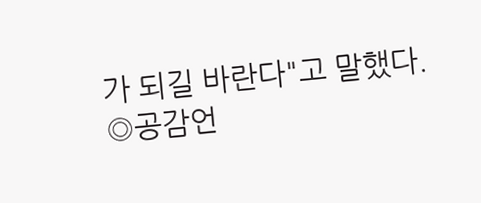가 되길 바란다"고 말했다.
◎공감언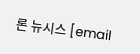론 뉴시스 [email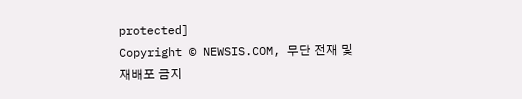protected]
Copyright © NEWSIS.COM, 무단 전재 및 재배포 금지